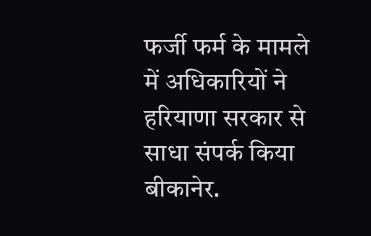फर्जी फर्म के मामले में अधिकारियों ने हरियाणा सरकार से साधा संपर्क किया
बीकानेर.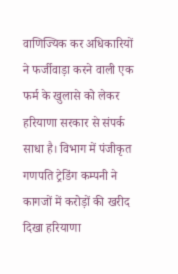वाणिज्यिक कर अधिकारियों ने फर्जीवाड़ा करने वाली एक फर्म के खुलासे को लेकर हरियाणा सरकार से संपर्क साधा है। विभाग में पंजीकृत गणपति ट्रेडिंग कम्पनी ने कागजों में करोड़ों की खरीद दिखा हरियाणा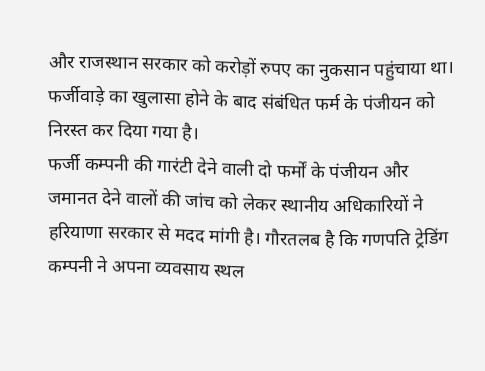और राजस्थान सरकार को करोड़ों रुपए का नुकसान पहुंचाया था। फर्जीवाड़े का खुलासा होने के बाद संबंधित फर्म के पंजीयन को निरस्त कर दिया गया है।
फर्जी कम्पनी की गारंटी देने वाली दो फर्मों के पंजीयन और जमानत देने वालों की जांच को लेकर स्थानीय अधिकारियों ने हरियाणा सरकार से मदद मांगी है। गौरतलब है कि गणपति ट्रेडिंग कम्पनी ने अपना व्यवसाय स्थल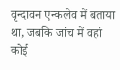वृन्दावन एन्कलेव में बताया था, जबकि जांच में वहां कोई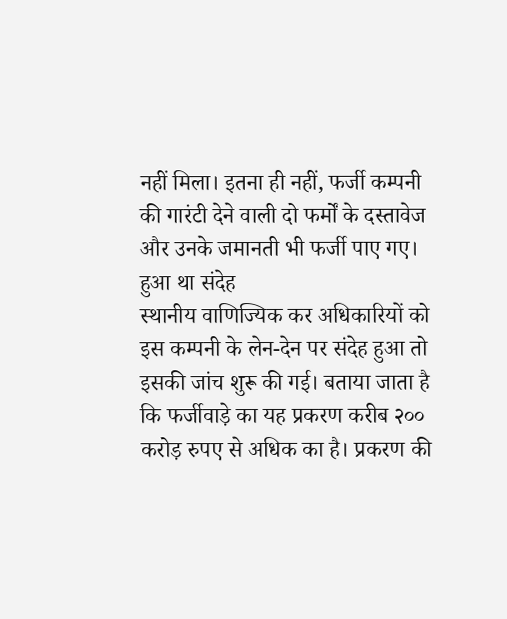नहीं मिला। इतना ही नहीं, फर्जी कम्पनी की गारंटी देने वाली दो फर्मों के दस्तावेज और उनके जमानती भी फर्जी पाए गए।
हुआ था संदेह
स्थानीय वाणिज्यिक कर अधिकारियों को इस कम्पनी के लेन-देन पर संदेह हुआ तो इसकी जांच शुरू की गई। बताया जाता है कि फर्जीवाड़े का यह प्रकरण करीब २०० करोड़ रुपए से अधिक का है। प्रकरण की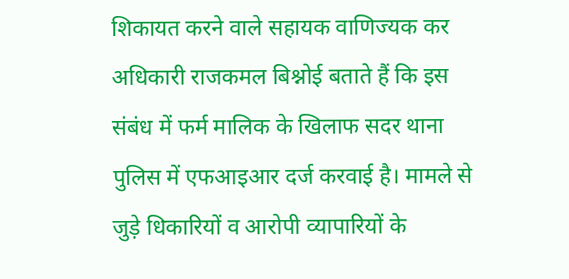शिकायत करने वाले सहायक वाणिज्यक कर अधिकारी राजकमल बिश्नोई बताते हैं कि इस संबंध में फर्म मालिक के खिलाफ सदर थाना पुलिस में एफआइआर दर्ज करवाई है। मामले से जुड़े धिकारियों व आरोपी व्यापारियों के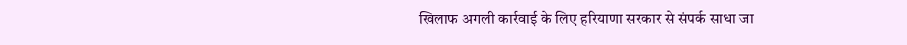खिलाफ अगली कार्रवाई के लिए हरियाणा सरकार से संपर्क साधा जा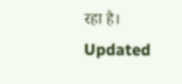रहा है।
Updated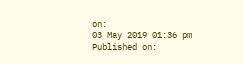on:
03 May 2019 01:36 pm
Published on: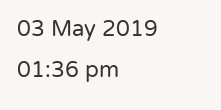03 May 2019 01:36 pm